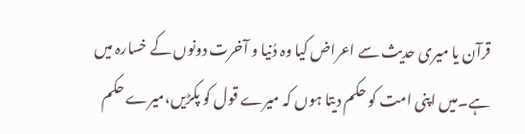قرآن یا میری حدیث سے اعراض کیا وہ دُنیا و آخرت دونوں کے خسارہ میں ہے۔میں اپنی امت کو حکم دیتا ہوں کہ میرے قول کو پکڑیں،میرے حکم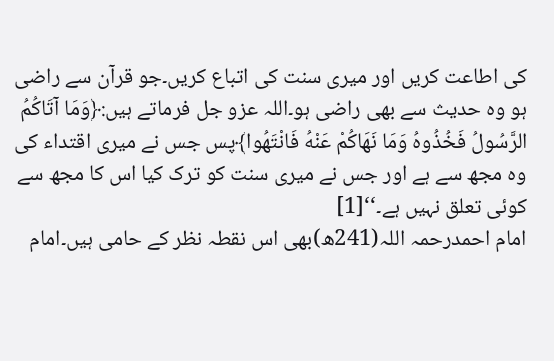کی اطاعت کریں اور میری سنت کی اتباع کریں۔جو قرآن سے راضی ہو وہ حدیث سے بھی راضی ہو۔اللہ عزو جل فرماتے ہیں:﴿وَمَا آتَاكُمُ الرَّسُولُ فَخُذُوهُ وَمَا نَهَاكُمْ عَنْهُ فَانْتَهُوا﴾پس جس نے میری اقتداء کی وہ مجھ سے ہے اور جس نے میری سنت کو ترک کیا اس کا مجھ سے کوئی تعلق نہیں ہے۔‘‘[1]
امام احمدرحمہ اللہ(241ھ)بھی اس نقطہ نظر کے حامی ہیں۔امام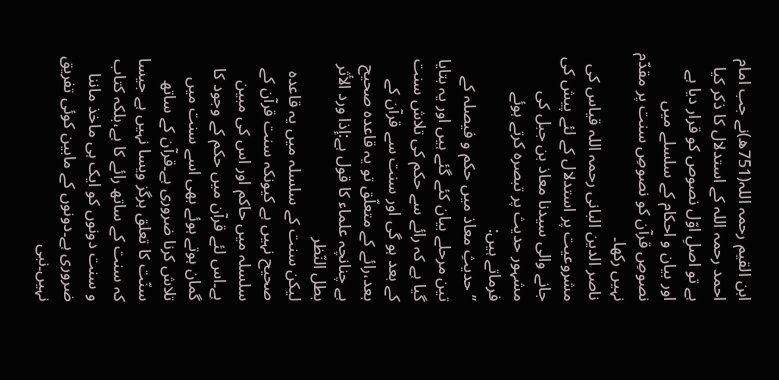ابن القیم رحمہ اللہ(751ھ)نے جب امام احمد رحمہ اللہ کے استدلال کا ذکر کیا ہے تو اصلِ اوّل نصوص کو قرار دیا ہے اور بیان و احکام کے سلسلے میں نصوصِ قرآن کو نصوصِ سنت پر مقدّم نہیں رکھا۔
ناصر الدین البانی رحمہ اللہ قیاس کی مشروعیت پر استدلال کے لئے پیش کی جانے والی سیدنا معاذ بن جبل کی مشہور حدیث پر تبصرہ کرتے ہوئے فرماتے ہیں:
’’حدیثِ معاذ میں حکم و فیصلہ کے تین مرحلے بیان کئے گئے ہیں اور یہ بتایا گیا ہے کہ رائے سے حکم کی تلاش سنت کے بعد ہو گی اور سنت سے قرآن کے بعد،رائے کے متعلّق تو یہ قاعدہ صحیح ہے چنانچہ علماء کا قول ہے:إذا ورد الأثر بطل النّظر
لیکن سنت کے سلسلہ میں یہ قاعدہ صحیح نہیں ہے کیونکہ سنت قرآن کے سلسلہ میں حاکم اور اس کی مبین ہے۔اس لئے قرآن میں حکم کے وجود کا گمان ہوتے ہوئے بھی اسے سنت میں تلاش کرنا ضروری ہے۔قرآن کے ساتھ سنّت کا تعلق ہرگز ویسا نہیں ہے جیسا کہ سنت کے ساتھ رائے کا ہے،بلکہ کتاب و سنت دونوں کو ایک ہی ماخذ ماننا ضروری ہے۔دونوں کے مابین کوئی تفریق نہیں۔نبی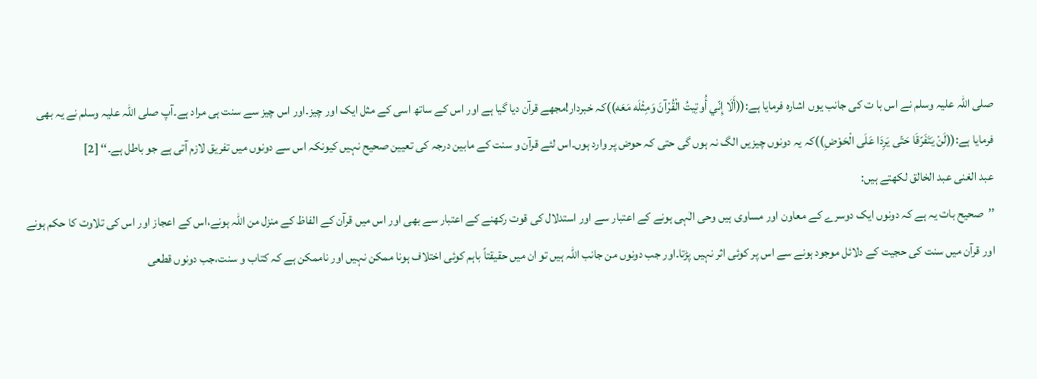صلی اللہ علیہ وسلم نے اس با ت کی جانب یوں اشارہ فرمایا ہے:((أَلَا إِنّي أُوتِیتُ الْقُرْآنَ وَمِثْلَه مَعَه))کہ خبردار!مجھے قرآن دیا گیا ہے اور اس کے ساتھ اسی کے مثل ایک اور چیز۔اور اس چیز سے سنت ہی مراد ہے۔آپ صلی اللہ علیہ وسلم نے یہ بھی فرمایا ہے:((لَنْ يَتَفَرّقَا حَتّى يَرِدَا عَلَى الْحَوْضِ))کہ یہ دونوں چیزیں الگ نہ ہوں گی حتی کہ حوض پر وارد ہوں۔اس لئے قرآن و سنت کے مابین درجہ کی تعیین صحیح نہیں کیونکہ اس سے دونوں میں تفریق لازم آتی ہے جو باطل ہے۔‘‘ [2]
عبد الغنی عبد الخالق لکھتے ہیں:
’’صحیح بات یہ ہے کہ دونوں ایک دوسرے کے معاون اور مساوی ہیں وحی الٰہی ہونے کے اعتبار سے اور استدلال کی قوت رکھنے کے اعتبار سے بھی اور اس میں قرآن کے الفاظ کے منزل من اللہ ہونے،اس کے اعجاز اور اس کی تلاوت کا حکم ہونے اور قرآن میں سنت کی حجیت کے دلائل موجود ہونے سے اس پر کوئی اثر نہیں پڑتا۔اور جب دونوں من جانب اللہ ہیں تو ان میں حقیقتاً باہم کوئی اختلاف ہونا ممکن نہیں اور ناممکن ہے کہ کتاب و سنت،جب دونوں قطعی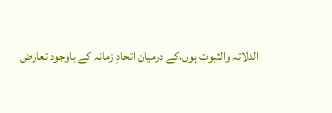الدلاتہ والثبوت ہوں،کے درمیان اتحادِ زمانہ کے باوجود تعارض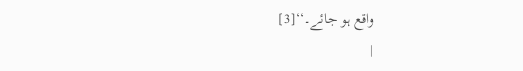واقع ہو جائے۔‘‘[3]
|